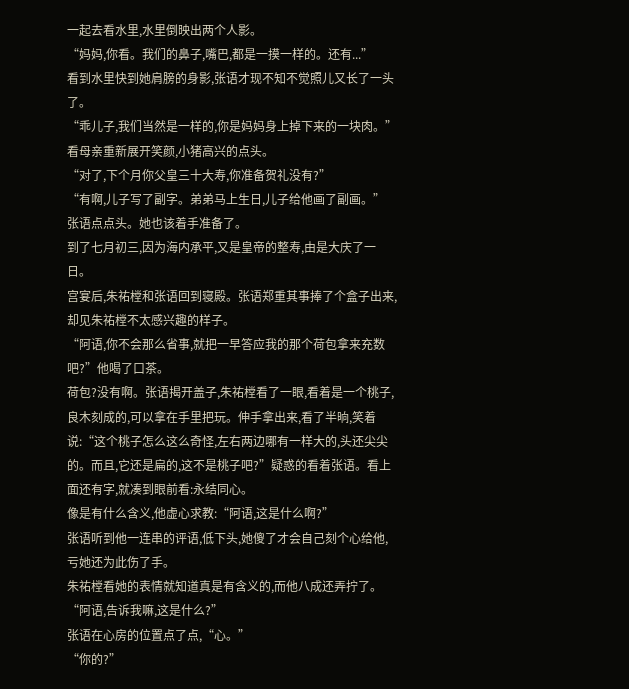一起去看水里,水里倒映出两个人影。
“妈妈,你看。我们的鼻子,嘴巴,都是一摸一样的。还有...”
看到水里快到她肩膀的身影,张语才现不知不觉照儿又长了一头了。
“乖儿子,我们当然是一样的,你是妈妈身上掉下来的一块肉。”
看母亲重新展开笑颜,小猪高兴的点头。
“对了,下个月你父皇三十大寿,你准备贺礼没有?”
“有啊,儿子写了副字。弟弟马上生日,儿子给他画了副画。”
张语点点头。她也该着手准备了。
到了七月初三,因为海内承平,又是皇帝的整寿,由是大庆了一日。
宫宴后,朱祐樘和张语回到寝殿。张语郑重其事捧了个盒子出来,却见朱祐樘不太感兴趣的样子。
“阿语,你不会那么省事,就把一早答应我的那个荷包拿来充数吧?”他喝了口茶。
荷包?没有啊。张语揭开盖子,朱祐樘看了一眼,看着是一个桃子,良木刻成的,可以拿在手里把玩。伸手拿出来,看了半晌,笑着说:“这个桃子怎么这么奇怪,左右两边哪有一样大的,头还尖尖的。而且,它还是扁的,这不是桃子吧?”疑惑的看着张语。看上面还有字,就凑到眼前看:永结同心。
像是有什么含义,他虚心求教:“阿语,这是什么啊?”
张语听到他一连串的评语,低下头,她傻了才会自己刻个心给他,亏她还为此伤了手。
朱祐樘看她的表情就知道真是有含义的,而他八成还弄拧了。
“阿语,告诉我嘛,这是什么?”
张语在心房的位置点了点,“心。”
“你的?”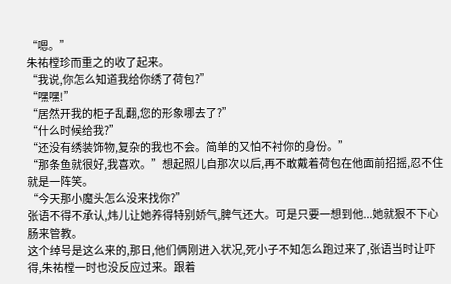“嗯。”
朱祐樘珍而重之的收了起来。
“我说,你怎么知道我给你绣了荷包?”
“嘿嘿!”
“居然开我的柜子乱翻,您的形象哪去了?”
“什么时候给我?”
“还没有绣装饰物,复杂的我也不会。简单的又怕不衬你的身份。”
“那条鱼就很好,我喜欢。”想起照儿自那次以后,再不敢戴着荷包在他面前招摇,忍不住就是一阵笑。
“今天那小魔头怎么没来找你?”
张语不得不承认,炜儿让她养得特别娇气,脾气还大。可是只要一想到他...她就狠不下心肠来管教。
这个绰号是这么来的,那日,他们俩刚进入状况,死小子不知怎么跑过来了,张语当时让吓得,朱祐樘一时也没反应过来。跟着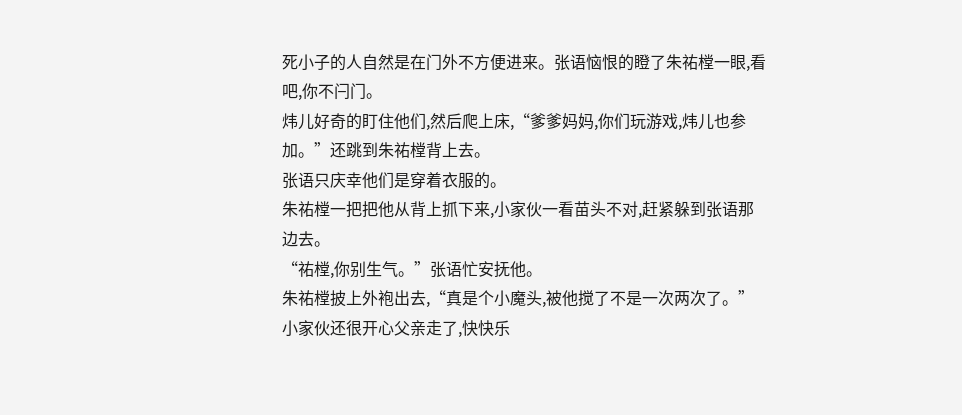死小子的人自然是在门外不方便进来。张语恼恨的瞪了朱祐樘一眼,看吧,你不闩门。
炜儿好奇的盯住他们,然后爬上床,“爹爹妈妈,你们玩游戏,炜儿也参加。”还跳到朱祐樘背上去。
张语只庆幸他们是穿着衣服的。
朱祐樘一把把他从背上抓下来,小家伙一看苗头不对,赶紧躲到张语那边去。
“祐樘,你别生气。”张语忙安抚他。
朱祐樘披上外袍出去,“真是个小魔头,被他搅了不是一次两次了。”
小家伙还很开心父亲走了,快快乐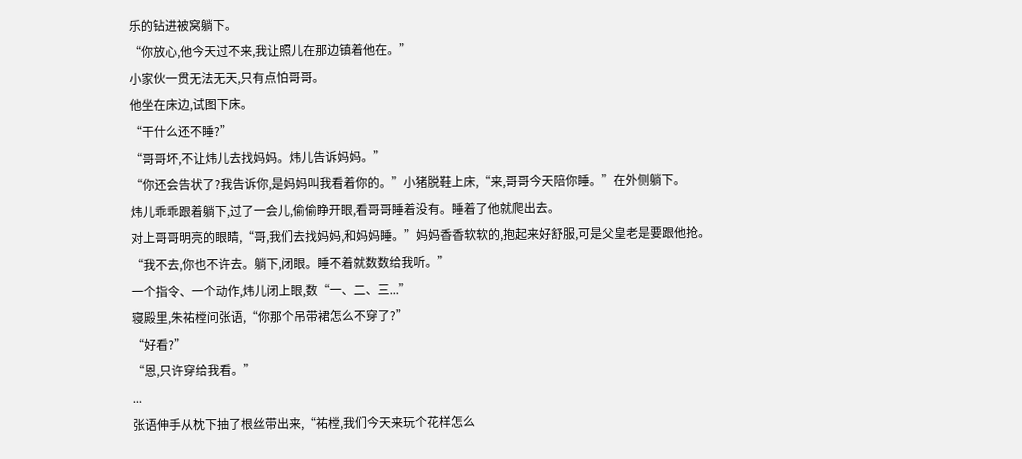乐的钻进被窝躺下。
“你放心,他今天过不来,我让照儿在那边镇着他在。”
小家伙一贯无法无天,只有点怕哥哥。
他坐在床边,试图下床。
“干什么还不睡?”
“哥哥坏,不让炜儿去找妈妈。炜儿告诉妈妈。”
“你还会告状了?我告诉你,是妈妈叫我看着你的。”小猪脱鞋上床,“来,哥哥今天陪你睡。”在外侧躺下。
炜儿乖乖跟着躺下,过了一会儿,偷偷睁开眼,看哥哥睡着没有。睡着了他就爬出去。
对上哥哥明亮的眼睛,“哥,我们去找妈妈,和妈妈睡。”妈妈香香软软的,抱起来好舒服,可是父皇老是要跟他抢。
“我不去,你也不许去。躺下,闭眼。睡不着就数数给我听。”
一个指令、一个动作,炜儿闭上眼,数“一、二、三...”
寝殿里,朱祐樘问张语,“你那个吊带裙怎么不穿了?”
“好看?”
“恩,只许穿给我看。”
...
张语伸手从枕下抽了根丝带出来,“祐樘,我们今天来玩个花样怎么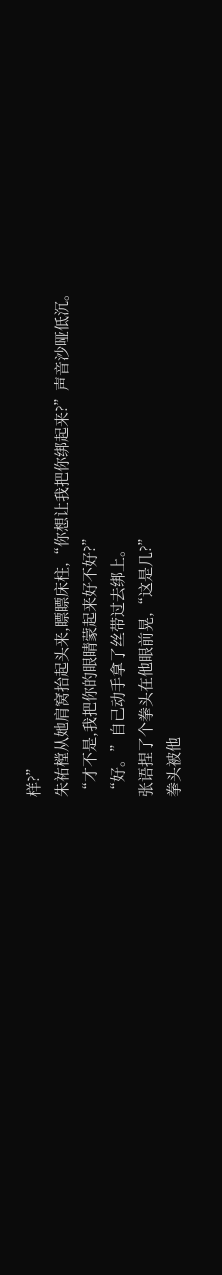样?”
朱祐樘从她肩窝抬起头来,瞟瞟床柱,“你想让我把你绑起来?”声音沙哑低沉。
“才不是,我把你的眼睛蒙起来好不好?”
“好。”自己动手拿了丝带过去绑上。
张语捏了个拳头在他眼前晃,“这是几?”
拳头被他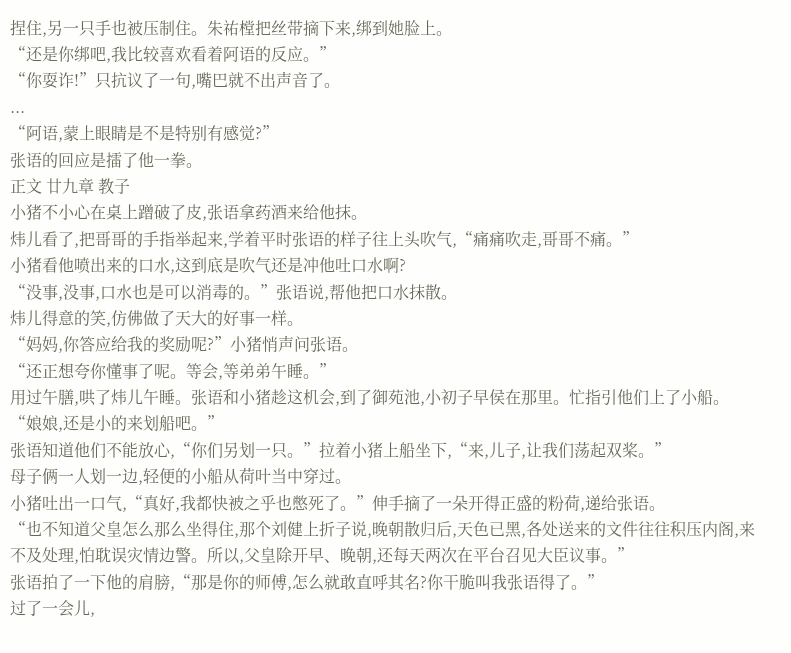捏住,另一只手也被压制住。朱祐樘把丝带摘下来,绑到她脸上。
“还是你绑吧,我比较喜欢看着阿语的反应。”
“你耍诈!”只抗议了一句,嘴巴就不出声音了。
...
“阿语,蒙上眼睛是不是特别有感觉?”
张语的回应是擂了他一拳。
正文 廿九章 教子
小猪不小心在桌上蹭破了皮,张语拿药酒来给他抹。
炜儿看了,把哥哥的手指举起来,学着平时张语的样子往上头吹气,“痛痛吹走,哥哥不痛。”
小猪看他喷出来的口水,这到底是吹气还是冲他吐口水啊?
“没事,没事,口水也是可以消毒的。”张语说,帮他把口水抹散。
炜儿得意的笑,仿佛做了天大的好事一样。
“妈妈,你答应给我的奖励呢?”小猪悄声问张语。
“还正想夸你懂事了呢。等会,等弟弟午睡。”
用过午膳,哄了炜儿午睡。张语和小猪趁这机会,到了御苑池,小初子早侯在那里。忙指引他们上了小船。
“娘娘,还是小的来划船吧。”
张语知道他们不能放心,“你们另划一只。”拉着小猪上船坐下,“来,儿子,让我们荡起双桨。”
母子俩一人划一边,轻便的小船从荷叶当中穿过。
小猪吐出一口气,“真好,我都快被之乎也憋死了。”伸手摘了一朵开得正盛的粉荷,递给张语。
“也不知道父皇怎么那么坐得住,那个刘健上折子说,晚朝散归后,天色已黑,各处送来的文件往往积压内阁,来不及处理,怕耽误灾情边警。所以,父皇除开早、晚朝,还每天两次在平台召见大臣议事。”
张语拍了一下他的肩膀,“那是你的师傅,怎么就敢直呼其名?你干脆叫我张语得了。”
过了一会儿,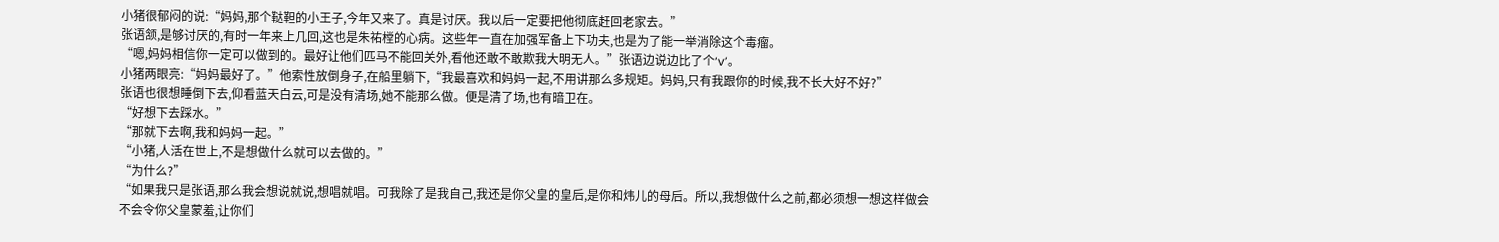小猪很郁闷的说:“妈妈,那个鞑靼的小王子,今年又来了。真是讨厌。我以后一定要把他彻底赶回老家去。”
张语颔,是够讨厌的,有时一年来上几回,这也是朱祐樘的心病。这些年一直在加强军备上下功夫,也是为了能一举消除这个毒瘤。
“嗯,妈妈相信你一定可以做到的。最好让他们匹马不能回关外,看他还敢不敢欺我大明无人。”张语边说边比了个‘v’。
小猪两眼亮:“妈妈最好了。”他索性放倒身子,在船里躺下,“我最喜欢和妈妈一起,不用讲那么多规矩。妈妈,只有我跟你的时候,我不长大好不好?”
张语也很想睡倒下去,仰看蓝天白云,可是没有清场,她不能那么做。便是清了场,也有暗卫在。
“好想下去踩水。”
“那就下去啊,我和妈妈一起。”
“小猪,人活在世上,不是想做什么就可以去做的。”
“为什么?”
“如果我只是张语,那么我会想说就说,想唱就唱。可我除了是我自己,我还是你父皇的皇后,是你和炜儿的母后。所以,我想做什么之前,都必须想一想这样做会不会令你父皇蒙羞,让你们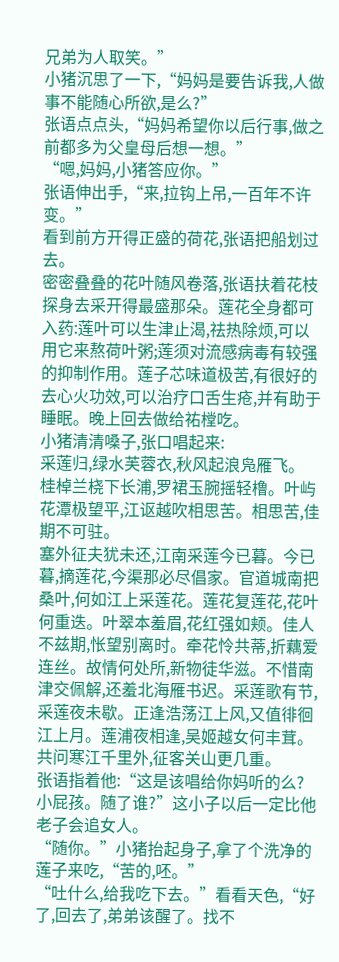兄弟为人取笑。”
小猪沉思了一下,“妈妈是要告诉我,人做事不能随心所欲,是么?”
张语点点头,“妈妈希望你以后行事,做之前都多为父皇母后想一想。”
“嗯,妈妈,小猪答应你。”
张语伸出手,“来,拉钩上吊,一百年不许变。”
看到前方开得正盛的荷花,张语把船划过去。
密密叠叠的花叶随风卷落,张语扶着花枝探身去采开得最盛那朵。莲花全身都可入药:莲叶可以生津止渴,祛热除烦,可以用它来熬荷叶粥;莲须对流感病毒有较强的抑制作用。莲子芯味道极苦,有很好的去心火功效,可以治疗口舌生疮,并有助于睡眠。晚上回去做给祐樘吃。
小猪清清嗓子,张口唱起来:
采莲归,绿水芙蓉衣,秋风起浪凫雁飞。
桂棹兰桡下长浦,罗裙玉腕摇轻橹。叶屿花潭极望平,江讴越吹相思苦。相思苦,佳期不可驻。
塞外征夫犹未还,江南采莲今已暮。今已暮,摘莲花,今渠那必尽倡家。官道城南把桑叶,何如江上采莲花。莲花复莲花,花叶何重迭。叶翠本羞眉,花红强如颊。佳人不兹期,怅望别离时。牵花怜共蒂,折藕爱连丝。故情何处所,新物徒华滋。不惜南津交佩解,还羞北海雁书迟。采莲歌有节,采莲夜未歇。正逢浩荡江上风,又值徘徊江上月。莲浦夜相逢,吴姬越女何丰茸。共问寒江千里外,征客关山更几重。
张语指着他:“这是该唱给你妈听的么?小屁孩。随了谁?”这小子以后一定比他老子会追女人。
“随你。”小猪抬起身子,拿了个洗净的莲子来吃,“苦的,呸。”
“吐什么,给我吃下去。”看看天色,“好了,回去了,弟弟该醒了。找不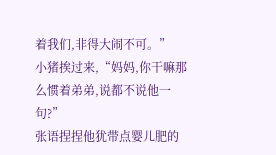着我们,非得大闹不可。”
小猪挨过来,“妈妈,你干嘛那么惯着弟弟,说都不说他一句?”
张语捏捏他犹带点婴儿肥的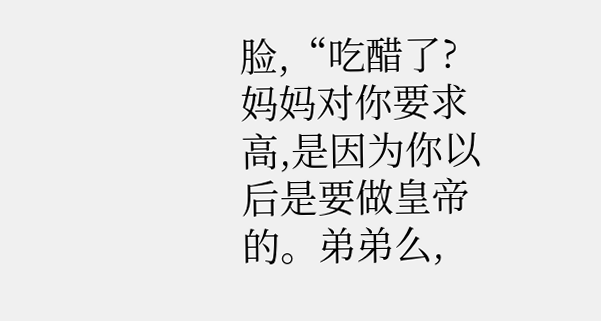脸,“吃醋了?妈妈对你要求高,是因为你以后是要做皇帝的。弟弟么,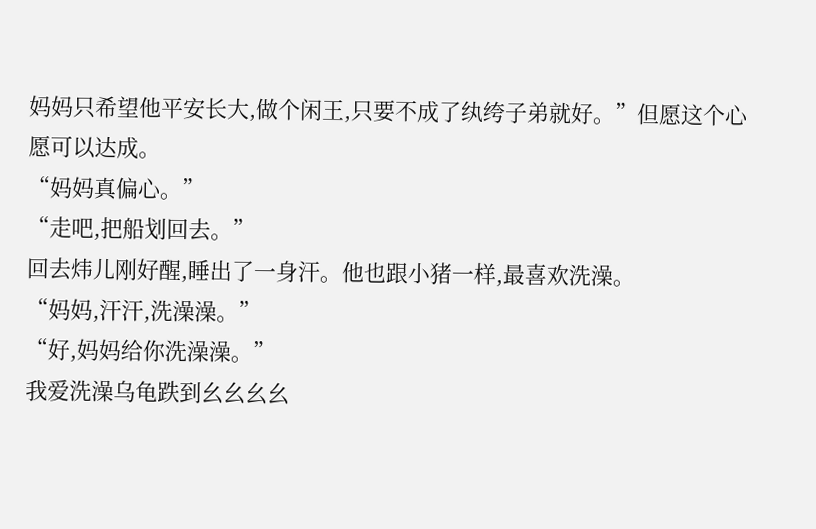妈妈只希望他平安长大,做个闲王,只要不成了纨绔子弟就好。”但愿这个心愿可以达成。
“妈妈真偏心。”
“走吧,把船划回去。”
回去炜儿刚好醒,睡出了一身汗。他也跟小猪一样,最喜欢洗澡。
“妈妈,汗汗,洗澡澡。”
“好,妈妈给你洗澡澡。”
我爱洗澡乌龟跌到幺幺幺幺